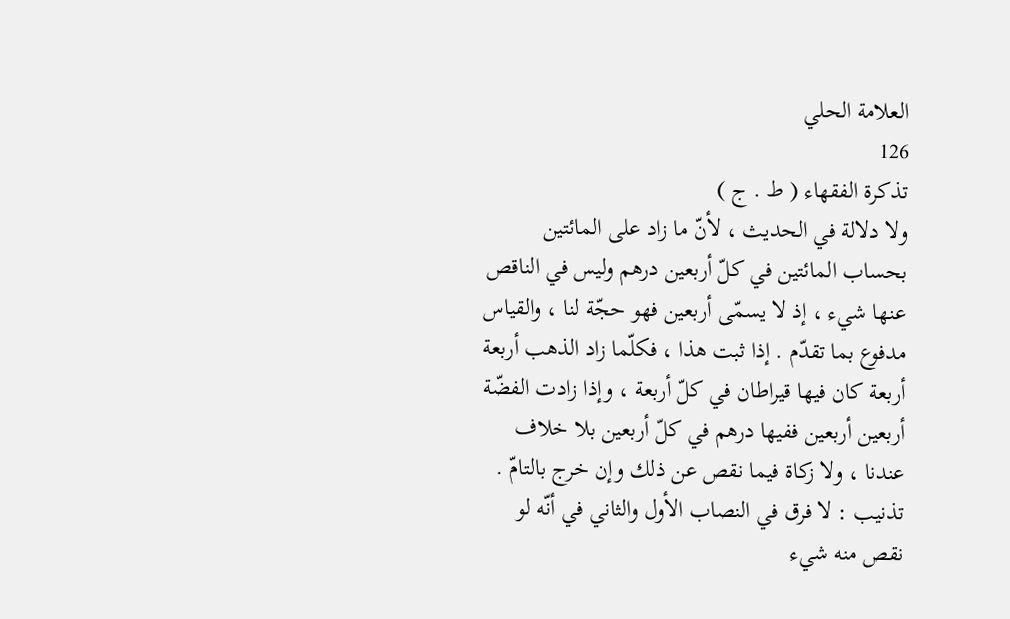العلامة الحلي
126
تذكرة الفقهاء ( ط . ج )
ولا دلالة في الحديث ، لأنّ ما زاد على المائتين بحساب المائتين في كلّ أربعين درهم وليس في الناقص عنها شيء ، إذ لا يسمّى أربعين فهو حجّة لنا ، والقياس مدفوع بما تقدّم . إذا ثبت هذا ، فكلّما زاد الذهب أربعة أربعة كان فيها قيراطان في كلّ أربعة ، وإذا زادت الفضّة أربعين أربعين ففيها درهم في كلّ أربعين بلا خلاف عندنا ، ولا زكاة فيما نقص عن ذلك وإن خرج بالتامّ . تذنيب : لا فرق في النصاب الأول والثاني في أنّه لو نقص منه شيء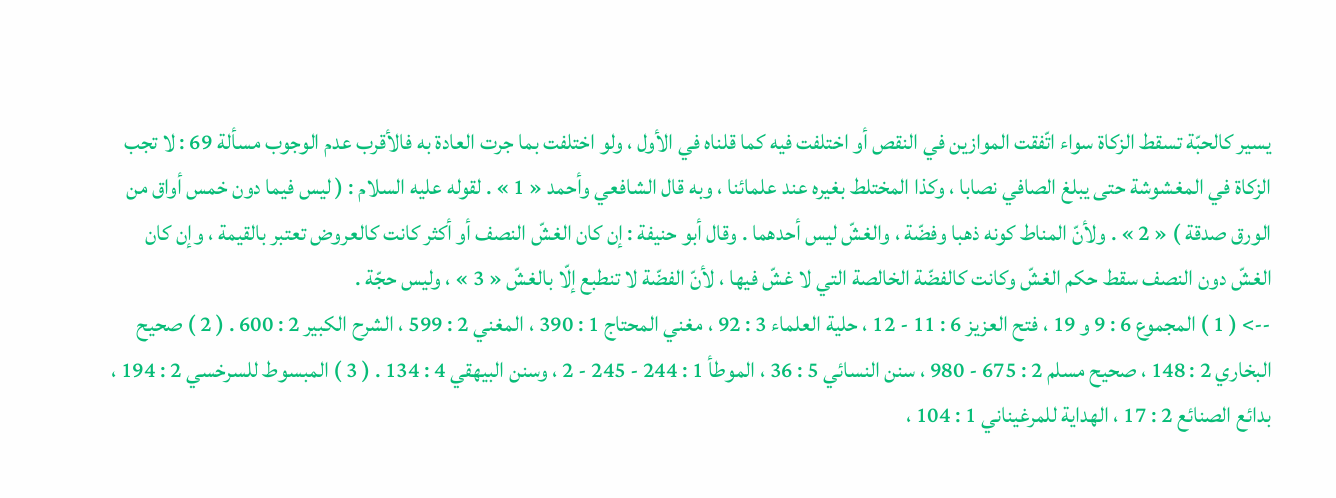يسير كالحبّة تسقط الزكاة سواء اتّفقت الموازين في النقص أو اختلفت فيه كما قلناه في الأول ، ولو اختلفت بما جرت العادة به فالأقرب عدم الوجوب مسألة 69 : لا تجب الزكاة في المغشوشة حتى يبلغ الصافي نصابا ، وكذا المختلط بغيره عند علمائنا ، وبه قال الشافعي وأحمد « 1 » . لقوله عليه السلام : ( ليس فيما دون خمس أواق من الورق صدقة ) « 2 » . ولأنّ المناط كونه ذهبا وفضّة ، والغشّ ليس أحدهما . وقال أبو حنيفة : إن كان الغشّ النصف أو أكثر كانت كالعروض تعتبر بالقيمة ، وإن كان الغشّ دون النصف سقط حكم الغشّ وكانت كالفضّة الخالصة التي لا غشّ فيها ، لأنّ الفضّة لا تنطبع إلّا بالغشّ « 3 » ، وليس حجّة .
--> ( 1 ) المجموع 6 : 9 و 19 ، فتح العزيز 6 : 11 - 12 ، حلية العلماء 3 : 92 ، مغني المحتاج 1 : 390 ، المغني 2 : 599 ، الشرح الكبير 2 : 600 . ( 2 ) صحيح البخاري 2 : 148 ، صحيح مسلم 2 : 675 - 980 ، سنن النسائي 5 : 36 ، الموطأ 1 : 244 - 245 - 2 ، وسنن البيهقي 4 : 134 . ( 3 ) المبسوط للسرخسي 2 : 194 ، بدائع الصنائع 2 : 17 ، الهداية للمرغيناني 1 : 104 ،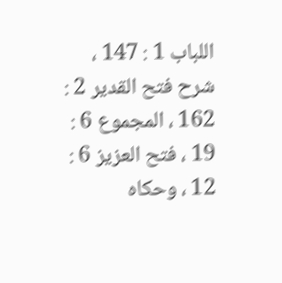اللباب 1 : 147 ، شرح فتح القدير 2 : 162 ، المجموع 6 : 19 ، فتح العزيز 6 : 12 ، وحكاه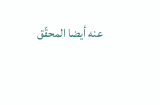عنه أيضا المحقّق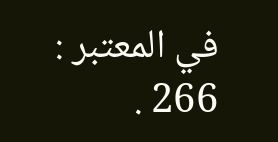في المعتبر : 266 .